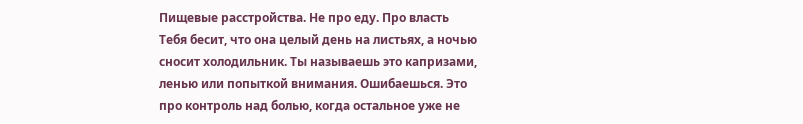Пищевые расстройства. Не про еду. Про власть
Тебя бесит, что она целый день на листьях, а ночью сносит холодильник. Ты называешь это капризами, ленью или попыткой внимания. Ошибаешься. Это про контроль над болью, когда остальное уже не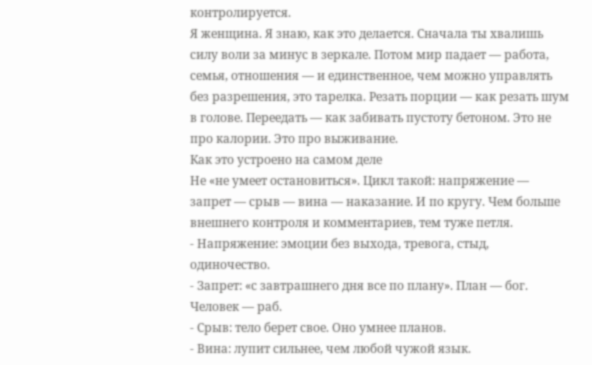контролируется.
Я женщина. Я знаю, как это делается. Сначала ты хвалишь силу воли за минус в зеркале. Потом мир падает — работа, семья, отношения — и единственное, чем можно управлять без разрешения, это тарелка. Резать порции — как резать шум в голове. Переедать — как забивать пустоту бетоном. Это не про калории. Это про выживание.
Как это устроено на самом деле
Не «не умеет остановиться». Цикл такой: напряжение — запрет — срыв — вина — наказание. И по кругу. Чем больше внешнего контроля и комментариев, тем туже петля.
- Напряжение: эмоции без выхода, тревога, стыд, одиночество.
- Запрет: «с завтрашнего дня все по плану». План — бог. Человек — раб.
- Срыв: тело берет свое. Оно умнее планов.
- Вина: лупит сильнее, чем любой чужой язык.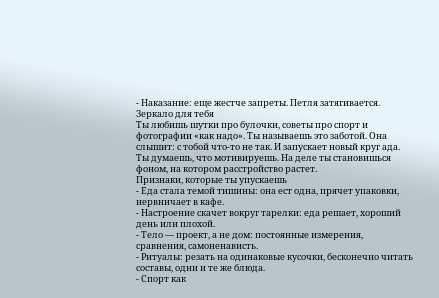- Наказание: еще жестче запреты. Петля затягивается.
Зеркало для тебя
Ты любишь шутки про булочки, советы про спорт и фотографии «как надо». Ты называешь это заботой. Она слышит: с тобой что-то не так. И запускает новый круг ада. Ты думаешь, что мотивируешь. На деле ты становишься фоном, на котором расстройство растет.
Признаки, которые ты упускаешь
- Еда стала темой тишины: она ест одна, прячет упаковки, нервничает в кафе.
- Настроение скачет вокруг тарелки: еда решает, хороший день или плохой.
- Тело — проект, а не дом: постоянные измерения, сравнения, самоненависть.
- Ритуалы: резать на одинаковые кусочки, бесконечно читать составы, одни и те же блюда.
- Спорт как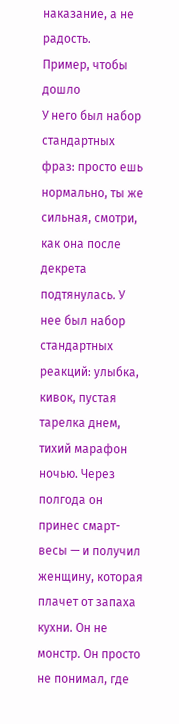наказание, а не радость.
Пример, чтобы дошло
У него был набор стандартных фраз: просто ешь нормально, ты же сильная, смотри, как она после декрета подтянулась. У нее был набор стандартных реакций: улыбка, кивок, пустая тарелка днем, тихий марафон ночью. Через полгода он принес смарт-весы — и получил женщину, которая плачет от запаха кухни. Он не монстр. Он просто не понимал, где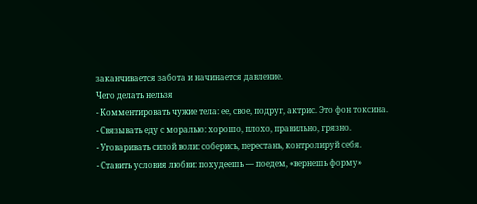заканчивается забота и начинается давление.
Чего делать нельзя
- Комментировать чужие тела: ее, свое, подруг, актрис. Это фон токсина.
- Связывать еду с моралью: хорошо, плохо, правильно, грязно.
- Уговаривать силой воли: соберись, перестань, контролируй себя.
- Ставить условия любви: похудеешь — поедем, «вернешь форму»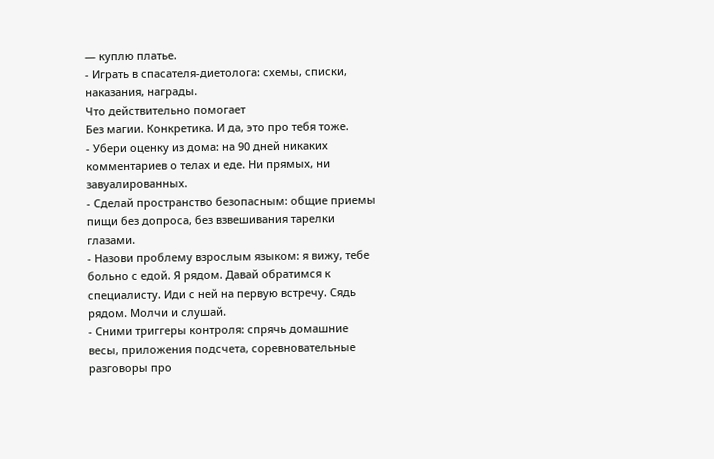— куплю платье.
- Играть в спасателя-диетолога: схемы, списки, наказания, награды.
Что действительно помогает
Без магии. Конкретика. И да, это про тебя тоже.
- Убери оценку из дома: на 90 дней никаких комментариев о телах и еде. Ни прямых, ни завуалированных.
- Сделай пространство безопасным: общие приемы пищи без допроса, без взвешивания тарелки глазами.
- Назови проблему взрослым языком: я вижу, тебе больно с едой. Я рядом. Давай обратимся к специалисту. Иди с ней на первую встречу. Сядь рядом. Молчи и слушай.
- Сними триггеры контроля: спрячь домашние весы, приложения подсчета, соревновательные разговоры про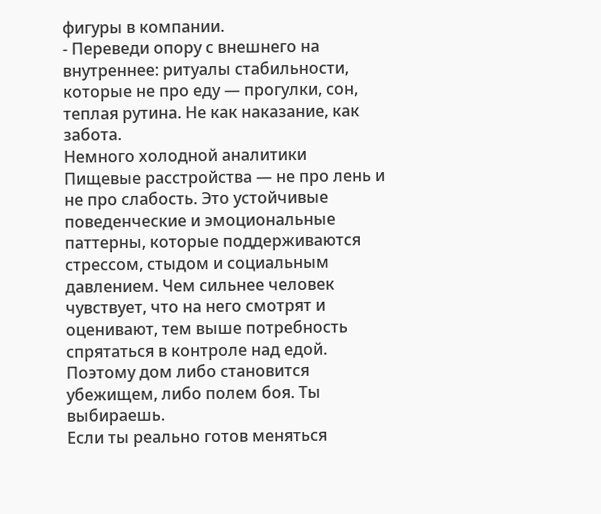фигуры в компании.
- Переведи опору с внешнего на внутреннее: ритуалы стабильности, которые не про еду — прогулки, сон, теплая рутина. Не как наказание, как забота.
Немного холодной аналитики
Пищевые расстройства — не про лень и не про слабость. Это устойчивые поведенческие и эмоциональные паттерны, которые поддерживаются стрессом, стыдом и социальным давлением. Чем сильнее человек чувствует, что на него смотрят и оценивают, тем выше потребность спрятаться в контроле над едой. Поэтому дом либо становится убежищем, либо полем боя. Ты выбираешь.
Если ты реально готов меняться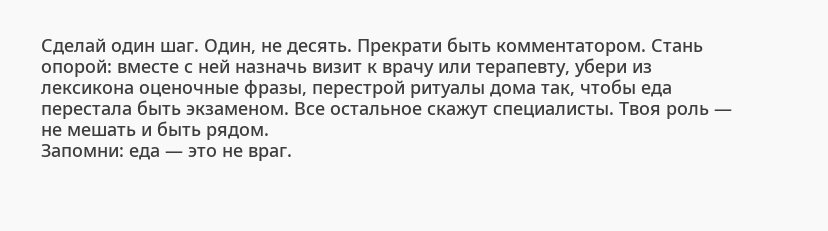Сделай один шаг. Один, не десять. Прекрати быть комментатором. Стань опорой: вместе с ней назначь визит к врачу или терапевту, убери из лексикона оценочные фразы, перестрой ритуалы дома так, чтобы еда перестала быть экзаменом. Все остальное скажут специалисты. Твоя роль — не мешать и быть рядом.
Запомни: еда — это не враг.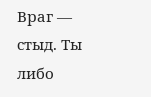Враг — стыд. Ты либо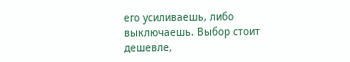его усиливаешь, либо выключаешь. Выбор стоит дешевле,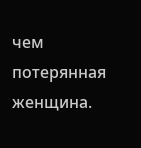чем потерянная женщина.